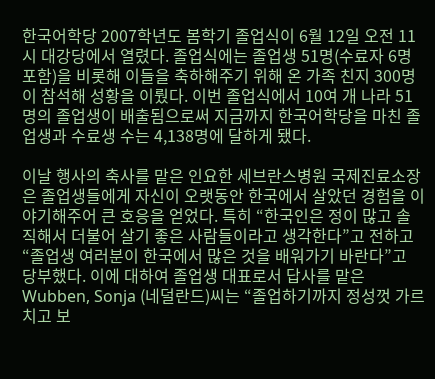한국어학당 2007학년도 봄학기 졸업식이 6월 12일 오전 11시 대강당에서 열렸다. 졸업식에는 졸업생 51명(수료자 6명 포함)을 비롯해 이들을 축하해주기 위해 온 가족 친지 300명이 참석해 성황을 이뤘다. 이번 졸업식에서 10여 개 나라 51명의 졸업생이 배출됨으로써 지금까지 한국어학당을 마친 졸업생과 수료생 수는 4,138명에 달하게 됐다.

이날 행사의 축사를 맡은 인요한 세브란스병원 국제진료소장은 졸업생들에게 자신이 오랫동안 한국에서 살았던 경험을 이야기해주어 큰 호응을 얻었다. 특히 “한국인은 정이 많고 솔직해서 더불어 살기 좋은 사람들이라고 생각한다”고 전하고 “졸업생 여러분이 한국에서 많은 것을 배워가기 바란다”고 당부했다. 이에 대하여 졸업생 대표로서 답사를 맡은 Wubben, Sonja (네덜란드)씨는 “졸업하기까지 정성껏 가르치고 보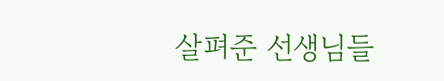살펴준 선생님들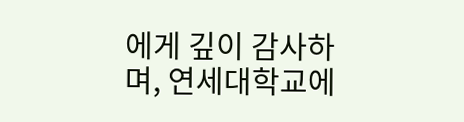에게 깊이 감사하며, 연세대학교에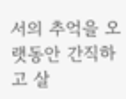서의 추억을 오랫동안 간직하고 살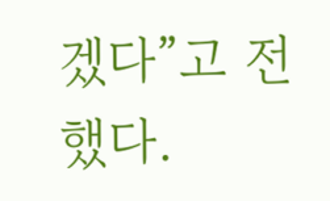겠다”고 전했다.